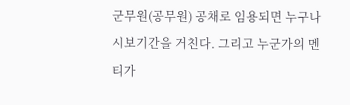군무원(공무원) 공채로 임용되면 누구나 시보기간을 거친다. 그리고 누군가의 멘티가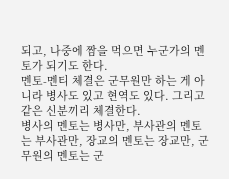되고, 나중에 짬을 먹으면 누군가의 멘토가 되기도 한다.
멘토-멘티 체결은 군무원만 하는 게 아니라 병사도 있고 현역도 있다. 그리고 같은 신분끼리 체결한다.
병사의 멘토는 병사만, 부사관의 멘토는 부사관만, 장교의 멘토는 장교만, 군무원의 멘토는 군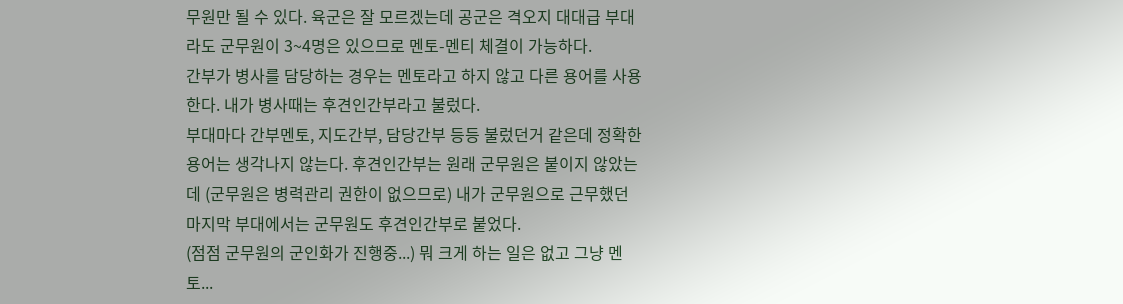무원만 될 수 있다. 육군은 잘 모르겠는데 공군은 격오지 대대급 부대라도 군무원이 3~4명은 있으므로 멘토-멘티 체결이 가능하다.
간부가 병사를 담당하는 경우는 멘토라고 하지 않고 다른 용어를 사용한다. 내가 병사때는 후견인간부라고 불렀다.
부대마다 간부멘토, 지도간부, 담당간부 등등 불렀던거 같은데 정확한 용어는 생각나지 않는다. 후견인간부는 원래 군무원은 붙이지 않았는데 (군무원은 병력관리 권한이 없으므로) 내가 군무원으로 근무했던 마지막 부대에서는 군무원도 후견인간부로 붙었다.
(점점 군무원의 군인화가 진행중...) 뭐 크게 하는 일은 없고 그냥 멘토...